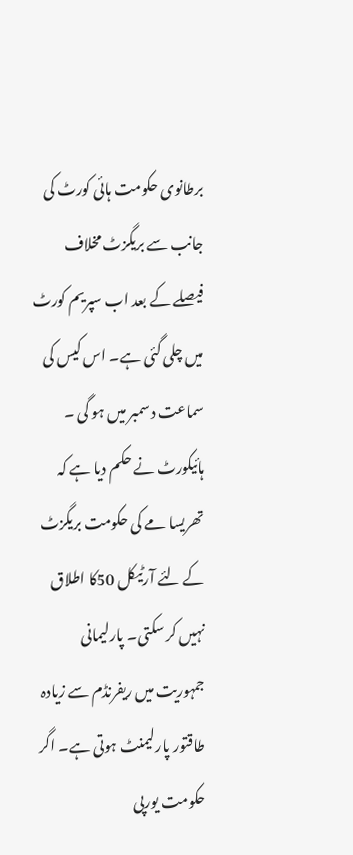برطانوی حکومت ہائی کورٹ کی جانب سے بریگزٹ مخلاف فیصلے کے بعد اب سپریم کورٹ میں چلی گئی ہے۔ اس کیس کی سماعت دسمبر میں ہو گی ۔
ہائیکورٹ نے حکم دیا ہے کہ تھریسا مے کی حکومت بریگزٹ کے لئے آرٹیکل 50کا اطلاق نہیں کر سکتی۔ پارلیمانی جمہوریت میں ریفرنڈم سے زیادہ طاقتور پارلیمنٹ ہوتی ہے۔ اگر حکومت یورپی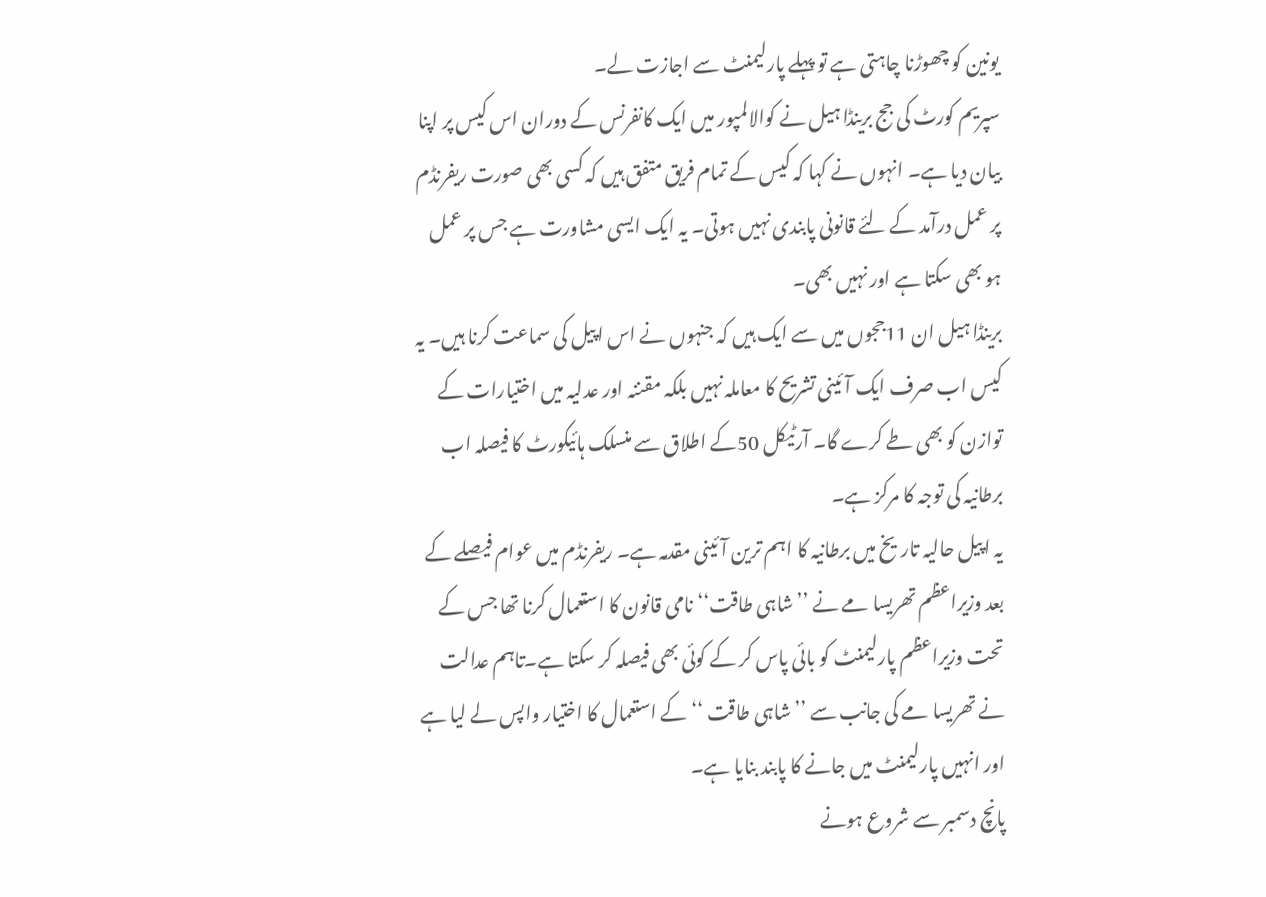یونین کو چھوڑنا چاہتی ہے تو پہلے پارلیمنٹ سے اجازت لے۔
سپریم کورٹ کی جج برینڈا ہیل نے کوالالمپور میں ایک کانفرنس کے دوران اس کیس پر اپنا بیان دیا ہے۔ انہوں نے کہا کہ کیس کے تمام فریق متفق ہیں کہ کسی بھی صورت ریفرنڈم پر عمل درآمد کے لئے قانونی پابندی نہیں ہوتی۔ یہ ایک ایسی مشاورت ہے جس پر عمل ہو بھی سکتا ہے اور نہیں بھی۔
برینڈا ہیل ان 11ججوں میں سے ایک ہیں کہ جنہوں نے اس اپیل کی سماعت کرنا ہیں۔ یہ کیس اب صرف ایک آئینی تشریح کا معاملہ نہیں بلکہ مقننہ اور عدلیہ میں اختیارات کے توازن کو بھی طے کرے گا۔ آرٹیکل 50کے اطلاق سے منسلک ہائیکورٹ کا فیصلہ اب برطانیہ کی توجہ کا مرکز ہے۔
یہ اپیل حالیہ تاریخ میں برطانیہ کا اہم ترین آئینی مقدمہ ہے۔ ریفرنڈم میں عوام فیصلے کے بعد وزیراعظم تھریسا مے نے ’’شاہی طاقت‘‘ نامی قانون کا استعمال کرنا تھا جس کے تحت وزیراعظم پارلیمنٹ کو بائی پاس کر کے کوئی بھی فیصلہ کر سکتا ہے۔تاہم عدالت نے تھریسا مے کی جانب سے ’’شاہی طاقت ‘‘ کے استعمال کا اختیار واپس لے لیا ہے اور انہیں پارلیمنٹ میں جانے کا پابند بنایا ہے۔
پانچ دسمبر سے شروع ہونے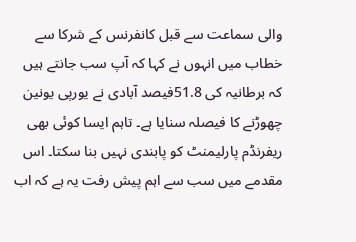والی سماعت سے قبل کانفرنس کے شرکا سے خطاب میں انہوں نے کہا کہ آپ سب جانتے ہیں کہ برطانیہ کی 51.8فیصد آبادی نے یورپی یونین چھوڑنے کا فیصلہ سنایا ہے۔ تاہم ایسا کوئی بھی ریفرنڈم پارلیمنٹ کو پابندی نہیں بنا سکتا۔ اس مقدمے میں سب سے اہم پیش رفت یہ ہے کہ اب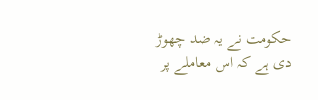حکومت نے یہ ضد چھوڑ دی ہے کہ اس معاملے پر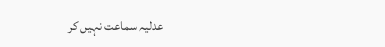عدلیہ سماعت نہیں کر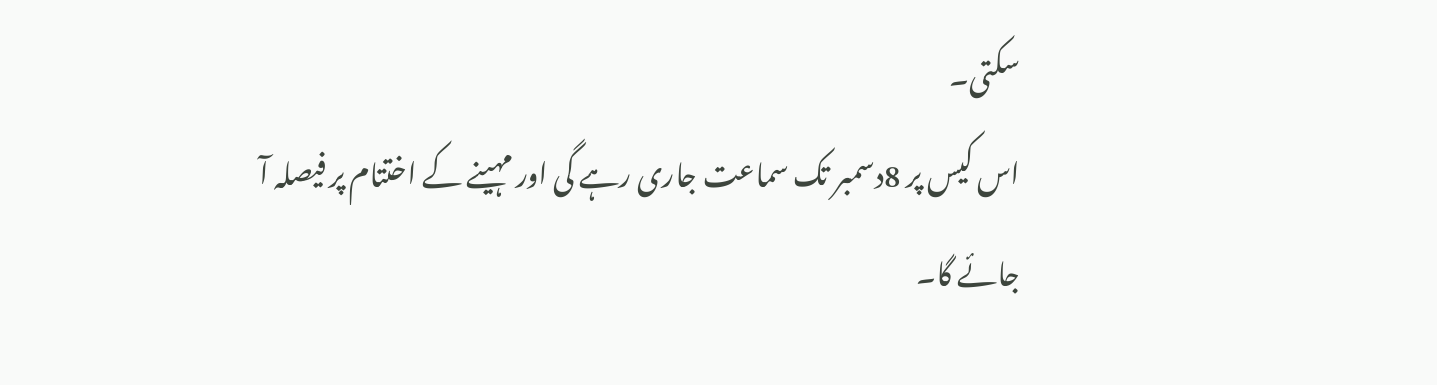سکتی۔
اس کیس پر 8دسمبر تک سماعت جاری رہے گی اور مہینے کے اختتام پر فیصلہ آ جائے گا۔